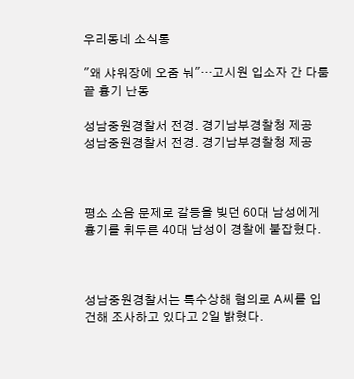우리동네 소식통

"왜 샤워장에 오줌 눠"…고시원 입소자 간 다툼 끝 흉기 난동

성남중원경찰서 전경. 경기남부경찰청 제공
성남중원경찰서 전경. 경기남부경찰청 제공



평소 소음 문제로 갈등을 빚던 60대 남성에게 흉기를 휘두른 40대 남성이 경찰에 붙잡혔다.



성남중원경찰서는 특수상해 혐의로 A씨를 입건해 조사하고 있다고 2일 밝혔다.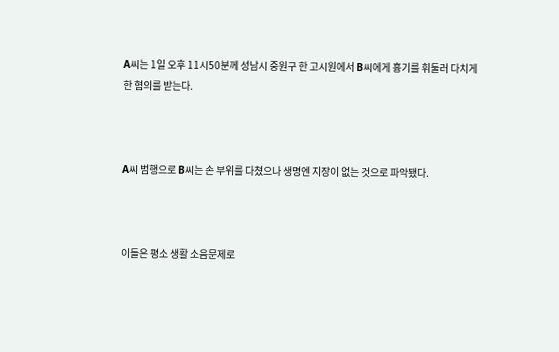A씨는 1일 오후 11시50분께 성남시 중원구 한 고시원에서 B씨에게 흉기를 휘둘러 다치게 한 혐의를 받는다.



A씨 범행으로 B씨는 손 부위를 다쳤으나 생명엔 지장이 없는 것으로 파악됐다.



이들은 평소 생활 소음문제로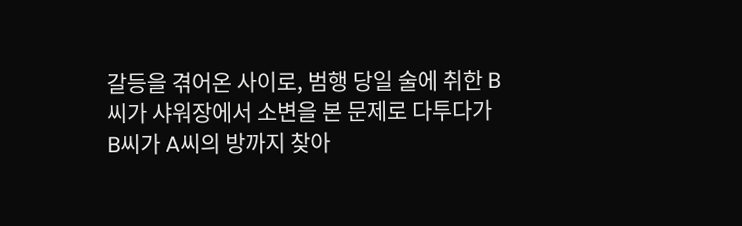갈등을 겪어온 사이로, 범행 당일 술에 취한 B씨가 샤워장에서 소변을 본 문제로 다투다가 B씨가 A씨의 방까지 찾아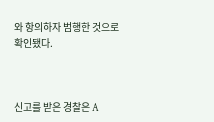와 항의하자 범행한 것으로 확인됐다.



신고를 받은 경찰은 A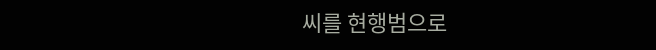씨를 현행범으로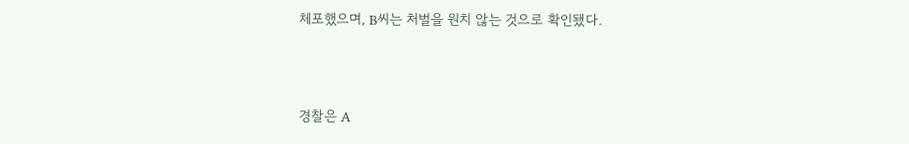체포했으며, B씨는 처벌을 원치 않는 것으로 확인됐다.



경찰은 A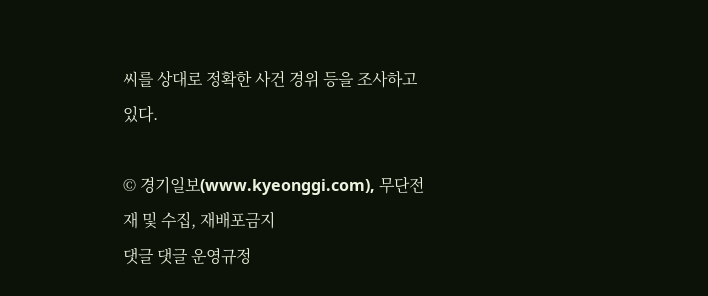씨를 상대로 정확한 사건 경위 등을 조사하고 있다.

© 경기일보(www.kyeonggi.com), 무단전재 및 수집, 재배포금지
댓글 댓글 운영규정